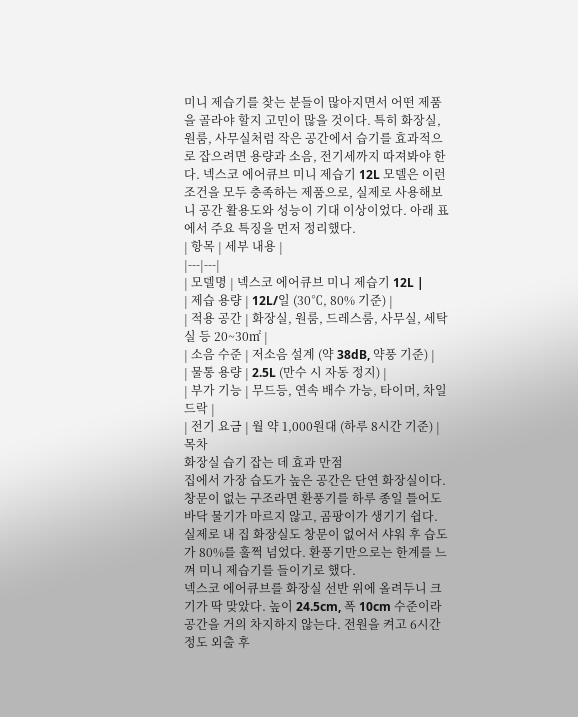미니 제습기를 찾는 분들이 많아지면서 어떤 제품을 골라야 할지 고민이 많을 것이다. 특히 화장실, 원룸, 사무실처럼 작은 공간에서 습기를 효과적으로 잡으려면 용량과 소음, 전기세까지 따져봐야 한다. 넥스코 에어큐브 미니 제습기 12L 모델은 이런 조건을 모두 충족하는 제품으로, 실제로 사용해보니 공간 활용도와 성능이 기대 이상이었다. 아래 표에서 주요 특징을 먼저 정리했다.
| 항목 | 세부 내용 |
|---|---|
| 모델명 | 넥스코 에어큐브 미니 제습기 12L |
| 제습 용량 | 12L/일 (30℃, 80% 기준) |
| 적용 공간 | 화장실, 원룸, 드레스룸, 사무실, 세탁실 등 20~30㎡ |
| 소음 수준 | 저소음 설계 (약 38dB, 약풍 기준) |
| 물통 용량 | 2.5L (만수 시 자동 정지) |
| 부가 기능 | 무드등, 연속 배수 가능, 타이머, 차일드락 |
| 전기 요금 | 월 약 1,000원대 (하루 8시간 기준) |
목차
화장실 습기 잡는 데 효과 만점
집에서 가장 습도가 높은 공간은 단연 화장실이다. 창문이 없는 구조라면 환풍기를 하루 종일 틀어도 바닥 물기가 마르지 않고, 곰팡이가 생기기 쉽다. 실제로 내 집 화장실도 창문이 없어서 샤워 후 습도가 80%를 훌쩍 넘었다. 환풍기만으로는 한계를 느껴 미니 제습기를 들이기로 했다.
넥스코 에어큐브를 화장실 선반 위에 올려두니 크기가 딱 맞았다. 높이 24.5cm, 폭 10cm 수준이라 공간을 거의 차지하지 않는다. 전원을 켜고 6시간 정도 외출 후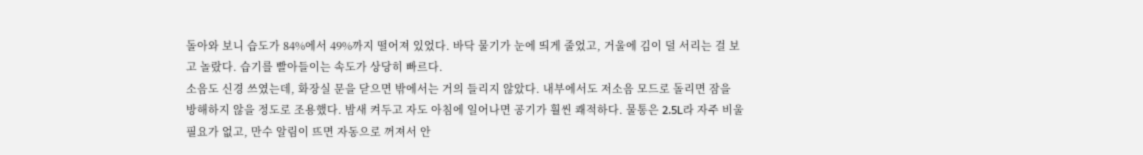돌아와 보니 습도가 84%에서 49%까지 떨어져 있었다. 바닥 물기가 눈에 띄게 줄었고, 거울에 김이 덜 서리는 걸 보고 놀랐다. 습기를 빨아들이는 속도가 상당히 빠르다.
소음도 신경 쓰였는데, 화장실 문을 닫으면 밖에서는 거의 들리지 않았다. 내부에서도 저소음 모드로 돌리면 잠을 방해하지 않을 정도로 조용했다. 밤새 켜두고 자도 아침에 일어나면 공기가 훨씬 쾌적하다. 물통은 2.5L라 자주 비울 필요가 없고, 만수 알림이 뜨면 자동으로 꺼져서 안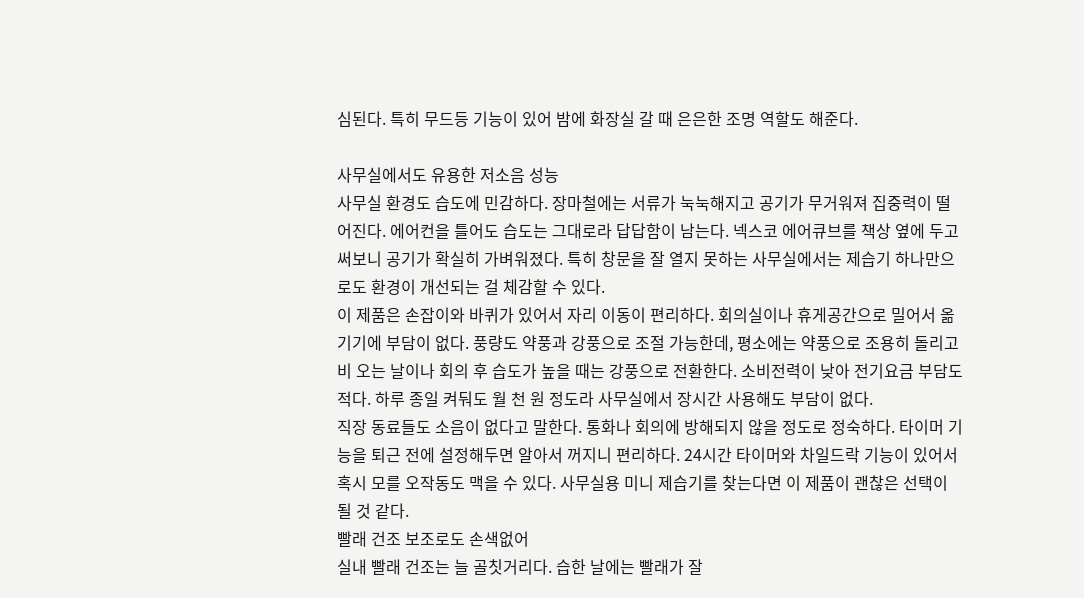심된다. 특히 무드등 기능이 있어 밤에 화장실 갈 때 은은한 조명 역할도 해준다.

사무실에서도 유용한 저소음 성능
사무실 환경도 습도에 민감하다. 장마철에는 서류가 눅눅해지고 공기가 무거워져 집중력이 떨어진다. 에어컨을 틀어도 습도는 그대로라 답답함이 남는다. 넥스코 에어큐브를 책상 옆에 두고 써보니 공기가 확실히 가벼워졌다. 특히 창문을 잘 열지 못하는 사무실에서는 제습기 하나만으로도 환경이 개선되는 걸 체감할 수 있다.
이 제품은 손잡이와 바퀴가 있어서 자리 이동이 편리하다. 회의실이나 휴게공간으로 밀어서 옮기기에 부담이 없다. 풍량도 약풍과 강풍으로 조절 가능한데, 평소에는 약풍으로 조용히 돌리고 비 오는 날이나 회의 후 습도가 높을 때는 강풍으로 전환한다. 소비전력이 낮아 전기요금 부담도 적다. 하루 종일 켜둬도 월 천 원 정도라 사무실에서 장시간 사용해도 부담이 없다.
직장 동료들도 소음이 없다고 말한다. 통화나 회의에 방해되지 않을 정도로 정숙하다. 타이머 기능을 퇴근 전에 설정해두면 알아서 꺼지니 편리하다. 24시간 타이머와 차일드락 기능이 있어서 혹시 모를 오작동도 맥을 수 있다. 사무실용 미니 제습기를 찾는다면 이 제품이 괜찮은 선택이 될 것 같다.
빨래 건조 보조로도 손색없어
실내 빨래 건조는 늘 골칫거리다. 습한 날에는 빨래가 잘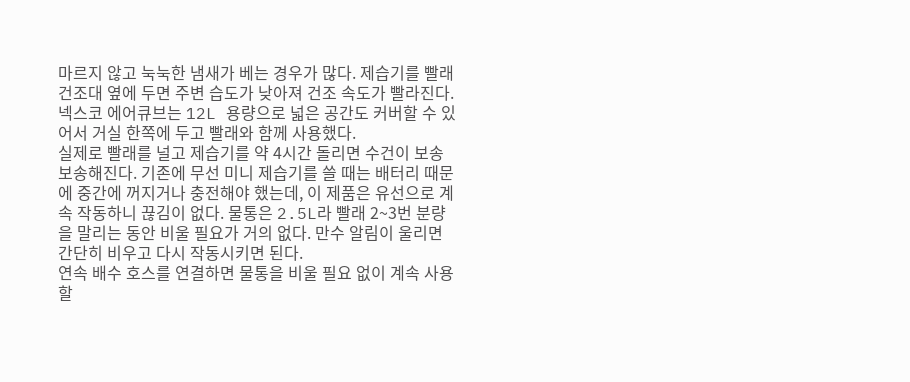마르지 않고 눅눅한 냄새가 베는 경우가 많다. 제습기를 빨래 건조대 옆에 두면 주변 습도가 낮아져 건조 속도가 빨라진다. 넥스코 에어큐브는 12L 용량으로 넓은 공간도 커버할 수 있어서 거실 한쪽에 두고 빨래와 함께 사용했다.
실제로 빨래를 널고 제습기를 약 4시간 돌리면 수건이 보송보송해진다. 기존에 무선 미니 제습기를 쓸 때는 배터리 때문에 중간에 꺼지거나 충전해야 했는데, 이 제품은 유선으로 계속 작동하니 끊김이 없다. 물통은 2.5L라 빨래 2~3번 분량을 말리는 동안 비울 필요가 거의 없다. 만수 알림이 울리면 간단히 비우고 다시 작동시키면 된다.
연속 배수 호스를 연결하면 물통을 비울 필요 없이 계속 사용할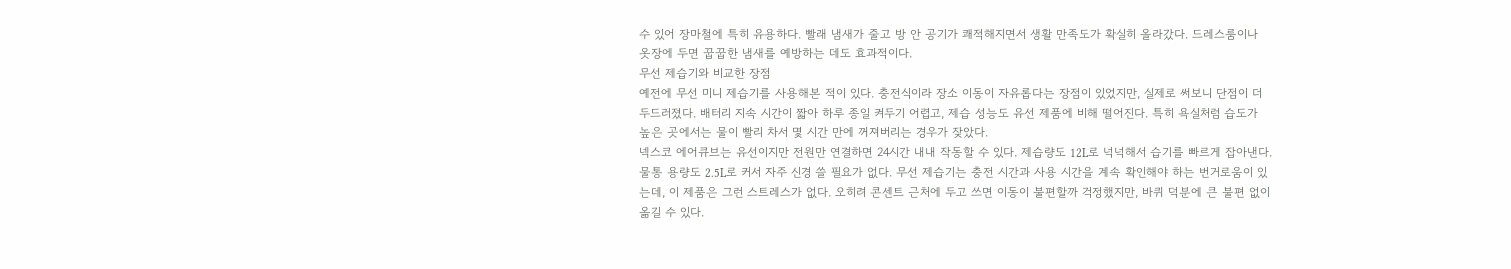수 있어 장마철에 특히 유용하다. 빨래 냄새가 줄고 방 안 공기가 쾌적해지면서 생활 만족도가 확실히 올라갔다. 드레스룸이나 옷장에 두면 꿉꿉한 냄새를 예방하는 데도 효과적이다.
무선 제습기와 비교한 장점
예전에 무선 미니 제습기를 사용해본 적이 있다. 충전식이라 장소 이동이 자유롭다는 장점이 있었지만, 실제로 써보니 단점이 더 두드러졌다. 배터리 지속 시간이 짧아 하루 종일 켜두기 어렵고, 제습 성능도 유선 제품에 비해 떨어진다. 특히 욕실처럼 습도가 높은 곳에서는 물이 빨리 차서 몇 시간 만에 꺼져버리는 경우가 잦았다.
넥스코 에어큐브는 유선이지만 전원만 연결하면 24시간 내내 작동할 수 있다. 제습량도 12L로 넉넉해서 습기를 빠르게 잡아낸다. 물통 용량도 2.5L로 커서 자주 신경 쓸 필요가 없다. 무선 제습기는 충전 시간과 사용 시간을 계속 확인해야 하는 번거로움이 있는데, 이 제품은 그런 스트레스가 없다. 오히려 콘센트 근처에 두고 쓰면 이동이 불편할까 걱정했지만, 바퀴 덕분에 큰 불편 없이 옮길 수 있다.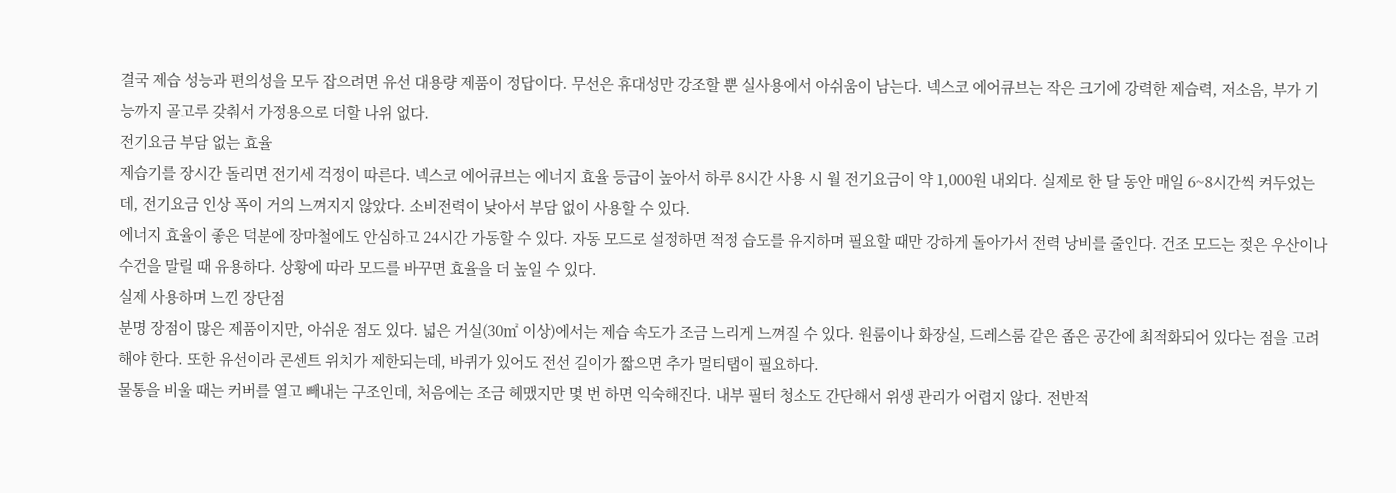결국 제습 성능과 편의성을 모두 잡으려면 유선 대용량 제품이 정답이다. 무선은 휴대성만 강조할 뿐 실사용에서 아쉬움이 남는다. 넥스코 에어큐브는 작은 크기에 강력한 제습력, 저소음, 부가 기능까지 골고루 갖춰서 가정용으로 더할 나위 없다.
전기요금 부담 없는 효율
제습기를 장시간 돌리면 전기세 걱정이 따른다. 넥스코 에어큐브는 에너지 효율 등급이 높아서 하루 8시간 사용 시 월 전기요금이 약 1,000원 내외다. 실제로 한 달 동안 매일 6~8시간씩 켜두었는데, 전기요금 인상 폭이 거의 느껴지지 않았다. 소비전력이 낮아서 부담 없이 사용할 수 있다.
에너지 효율이 좋은 덕분에 장마철에도 안심하고 24시간 가동할 수 있다. 자동 모드로 설정하면 적정 습도를 유지하며 필요할 때만 강하게 돌아가서 전력 낭비를 줄인다. 건조 모드는 젖은 우산이나 수건을 말릴 때 유용하다. 상황에 따라 모드를 바꾸면 효율을 더 높일 수 있다.
실제 사용하며 느낀 장단점
분명 장점이 많은 제품이지만, 아쉬운 점도 있다. 넓은 거실(30㎡ 이상)에서는 제습 속도가 조금 느리게 느껴질 수 있다. 원룸이나 화장실, 드레스룸 같은 좁은 공간에 최적화되어 있다는 점을 고려해야 한다. 또한 유선이라 콘센트 위치가 제한되는데, 바퀴가 있어도 전선 길이가 짧으면 추가 멀티탭이 필요하다.
물통을 비울 때는 커버를 열고 빼내는 구조인데, 처음에는 조금 헤맸지만 몇 번 하면 익숙해진다. 내부 필터 청소도 간단해서 위생 관리가 어렵지 않다. 전반적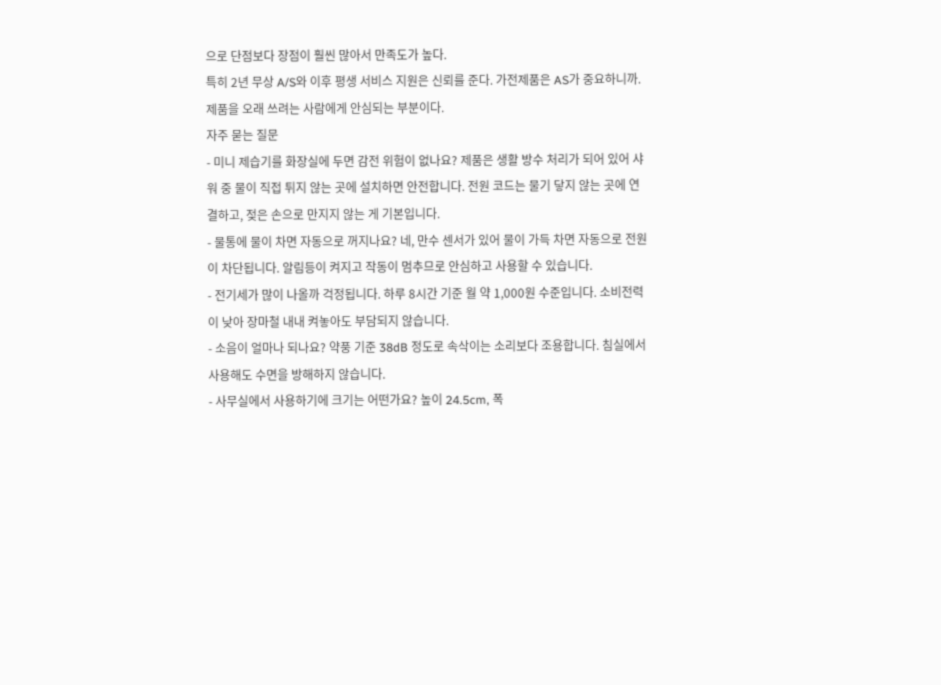으로 단점보다 장점이 훨씬 많아서 만족도가 높다.
특히 2년 무상 A/S와 이후 평생 서비스 지원은 신뢰를 준다. 가전제품은 AS가 중요하니까. 제품을 오래 쓰려는 사람에게 안심되는 부분이다.
자주 묻는 질문
- 미니 제습기를 화장실에 두면 감전 위험이 없나요? 제품은 생활 방수 처리가 되어 있어 샤워 중 물이 직접 튀지 않는 곳에 설치하면 안전합니다. 전원 코드는 물기 닿지 않는 곳에 연결하고, 젖은 손으로 만지지 않는 게 기본입니다.
- 물통에 물이 차면 자동으로 꺼지나요? 네, 만수 센서가 있어 물이 가득 차면 자동으로 전원이 차단됩니다. 알림등이 켜지고 작동이 멈추므로 안심하고 사용할 수 있습니다.
- 전기세가 많이 나올까 걱정됩니다. 하루 8시간 기준 월 약 1,000원 수준입니다. 소비전력이 낮아 장마철 내내 켜놓아도 부담되지 않습니다.
- 소음이 얼마나 되나요? 약풍 기준 38dB 정도로 속삭이는 소리보다 조용합니다. 침실에서 사용해도 수면을 방해하지 않습니다.
- 사무실에서 사용하기에 크기는 어떤가요? 높이 24.5cm, 폭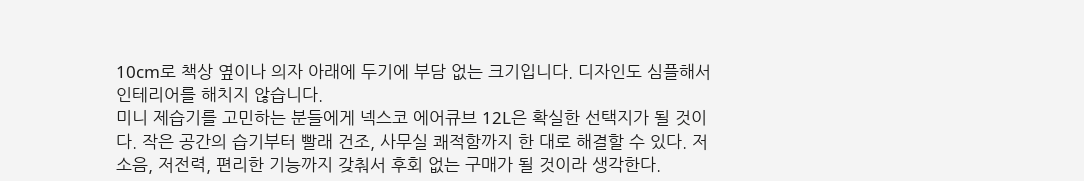10cm로 책상 옆이나 의자 아래에 두기에 부담 없는 크기입니다. 디자인도 심플해서 인테리어를 해치지 않습니다.
미니 제습기를 고민하는 분들에게 넥스코 에어큐브 12L은 확실한 선택지가 될 것이다. 작은 공간의 습기부터 빨래 건조, 사무실 쾌적함까지 한 대로 해결할 수 있다. 저소음, 저전력, 편리한 기능까지 갖춰서 후회 없는 구매가 될 것이라 생각한다.